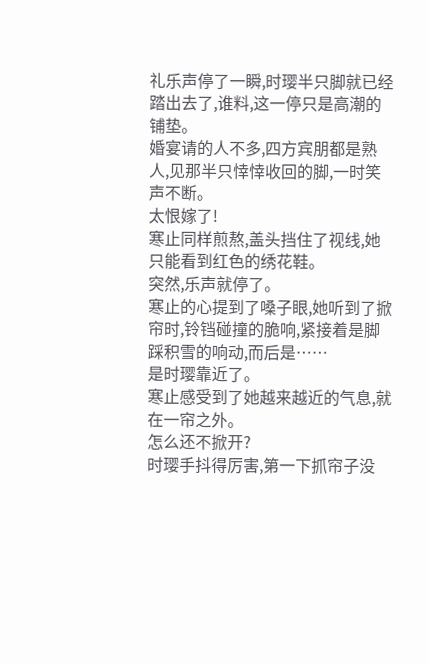礼乐声停了一瞬,时璎半只脚就已经踏出去了,谁料,这一停只是高潮的铺垫。
婚宴请的人不多,四方宾朋都是熟人,见那半只悻悻收回的脚,一时笑声不断。
太恨嫁了!
寒止同样煎熬,盖头挡住了视线,她只能看到红色的绣花鞋。
突然,乐声就停了。
寒止的心提到了嗓子眼,她听到了掀帘时,铃铛碰撞的脆响,紧接着是脚踩积雪的响动,而后是……
是时璎靠近了。
寒止感受到了她越来越近的气息,就在一帘之外。
怎么还不掀开?
时璎手抖得厉害,第一下抓帘子没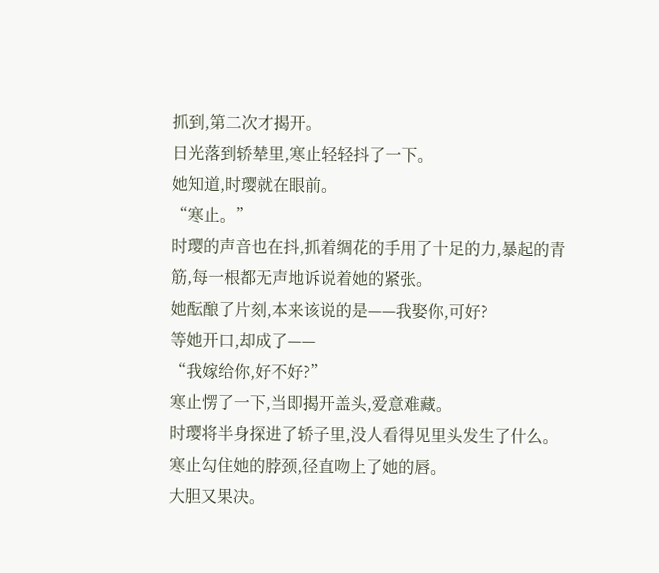抓到,第二次才揭开。
日光落到轿辇里,寒止轻轻抖了一下。
她知道,时璎就在眼前。
“寒止。”
时璎的声音也在抖,抓着绸花的手用了十足的力,暴起的青筋,每一根都无声地诉说着她的紧张。
她酝酿了片刻,本来该说的是——我娶你,可好?
等她开口,却成了——
“我嫁给你,好不好?”
寒止愣了一下,当即揭开盖头,爱意难藏。
时璎将半身探进了轿子里,没人看得见里头发生了什么。
寒止勾住她的脖颈,径直吻上了她的唇。
大胆又果决。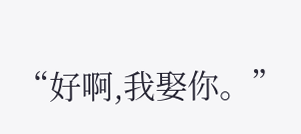“好啊,我娶你。”